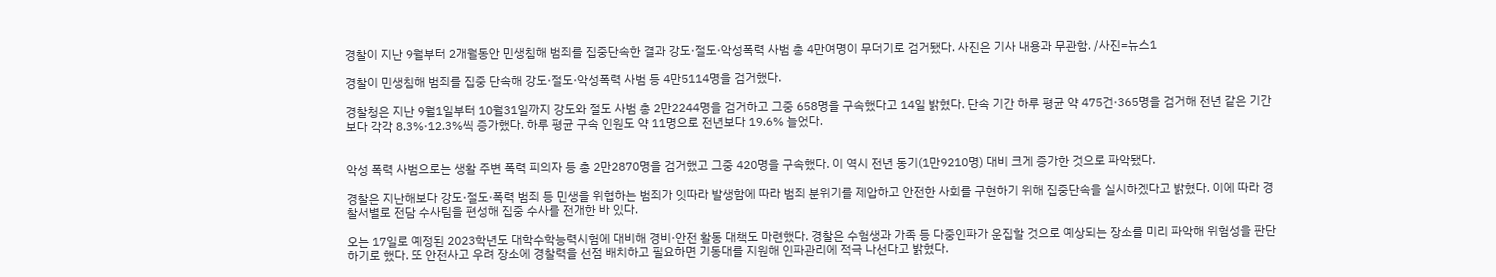경찰이 지난 9월부터 2개월동안 민생침해 범죄를 집중단속한 결과 강도·절도·악성폭력 사범 총 4만여명이 무더기로 검거됐다. 사진은 기사 내용과 무관함. /사진=뉴스1

경찰이 민생침해 범죄를 집중 단속해 강도·절도·악성폭력 사범 등 4만5114명을 검거했다.

경찰청은 지난 9월1일부터 10월31일까지 강도와 절도 사범 총 2만2244명을 검거하고 그중 658명을 구속했다고 14일 밝혔다. 단속 기간 하루 평균 약 475건·365명을 검거해 전년 같은 기간보다 각각 8.3%·12.3%씩 증가했다. 하루 평균 구속 인원도 약 11명으로 전년보다 19.6% 늘었다.


악성 폭력 사범으로는 생활 주변 폭력 피의자 등 총 2만2870명을 검거했고 그중 420명을 구속했다. 이 역시 전년 동기(1만9210명) 대비 크게 증가한 것으로 파악됐다.

경찰은 지난해보다 강도·절도·폭력 범죄 등 민생을 위협하는 범죄가 잇따라 발생함에 따라 범죄 분위기를 제압하고 안전한 사회를 구현하기 위해 집중단속을 실시하겠다고 밝혔다. 이에 따라 경찰서별로 전담 수사팀을 편성해 집중 수사를 전개한 바 있다.

오는 17일로 예정된 2023학년도 대학수학능력시험에 대비해 경비·안전 활동 대책도 마련했다. 경찰은 수험생과 가족 등 다중인파가 운집할 것으로 예상되는 장소를 미리 파악해 위험성을 판단하기로 했다. 또 안전사고 우려 장소에 경찰력을 선점 배치하고 필요하면 기동대를 지원해 인파관리에 적극 나선다고 밝혔다.